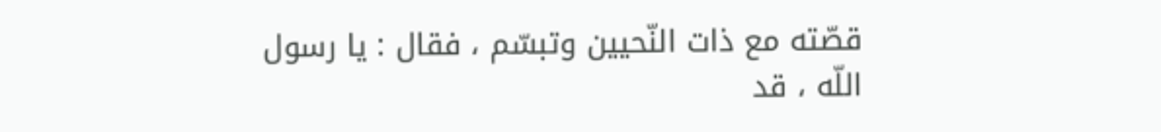قصّته مع ذات النّحيين وتبسّم ، فقال : يا رسول اللّه ، قد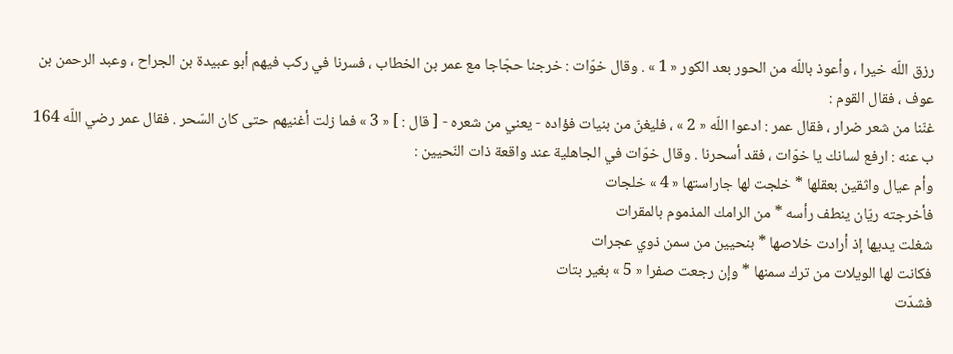رزق اللّه خيرا ، وأعوذ باللّه من الحور بعد الكور « 1 » . وقال خوّات : خرجنا حجّاجا مع عمر بن الخطاب ، فسرنا في ركب فيهم أبو عبيدة بن الجراح ، وعبد الرحمن بن عوف ، فقال القوم :
غنّنا من شعر ضرار ، فقال عمر : ادعوا اللّه « 2 » ، فليغنّ من بنيات فؤاده - يعني من شعره - [ قال : ] « 3 » فما زلت أغنيهم حتى كان السّحر . فقال عمر رضي اللّه 164 ب عنه : ارفع لسانك يا خوّات ، فقد أسحرنا . وقال خوّات في الجاهلية عند واقعة ذات النّحيين :
وأم عيال واثقين بعقلها * خلجت لها جاراستها « 4 » خلجات
فأخرجته ريّان ينطف رأسه * من الرامك المذموم بالمقرات
شغلت يديها إذ أرادت خلاصها * بنحيين من سمن ذوي عجرات
فكانت لها الويلات من ترك سمنها * وإن رجعت صفرا « 5 » بغير بتات
فشدّت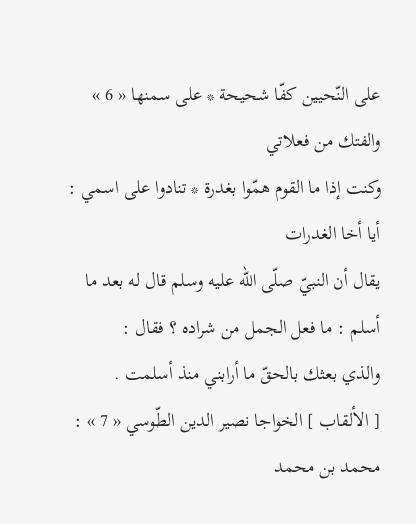على النّحيين كفّا شحيحة * على سمنها « 6 » والفتك من فعلاتي
وكنت إذا ما القوم همّوا بغدرة * تنادوا على اسمي : أيا أخا الغدرات
يقال أن النبيّ صلّى اللّه عليه وسلم قال له بعد ما أسلم : ما فعل الجمل من شراده ؟ فقال :
والذي بعثك بالحقّ ما أرابني منذ أسلمت .
[ الألقاب ] الخواجا نصير الدين الطّوسي « 7 » : محمد بن محمد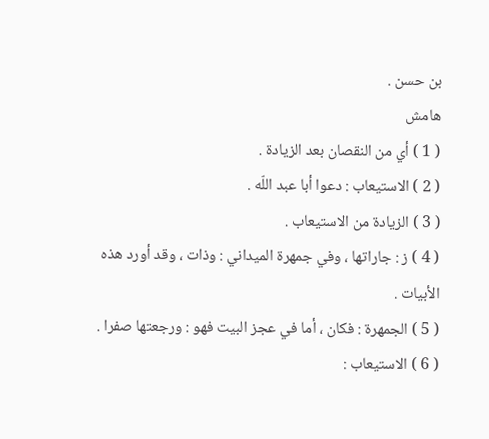بن حسن .
هامش
( 1 ) أي من النقصان بعد الزيادة .
( 2 ) الاستيعاب : دعوا أبا عبد اللّه .
( 3 ) الزيادة من الاستيعاب .
( 4 ) ز : جاراتها ، وفي جمهرة الميداني : وذات ، وقد أورد هذه الأبيات .
( 5 ) الجمهرة : فكان ، أما في عجز البيت فهو : ورجعتها صفرا .
( 6 ) الاستيعاب :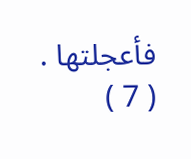فأعجلتها .
( 7 )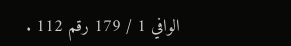الوافي 1 / 179 رقم 112 .